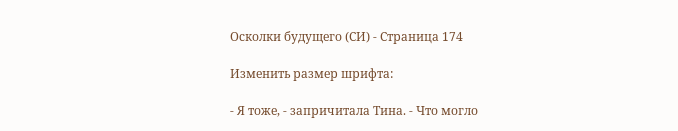Осколки будущего (СИ) - Страница 174

Изменить размер шрифта:

- Я тоже, - запричитала Тина. - Что могло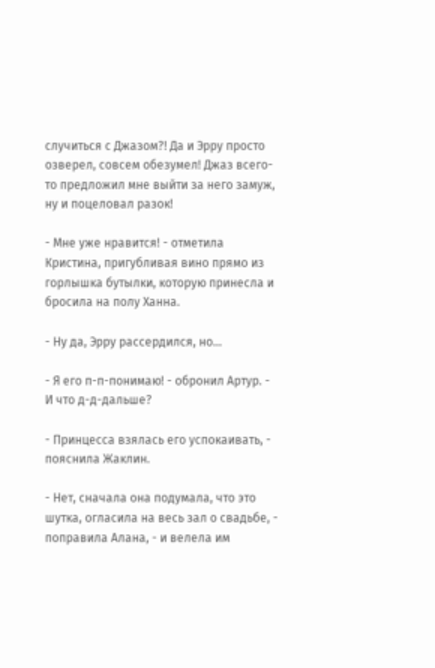случиться с Джазом?! Да и Эрру просто озверел, совсем обезумел! Джаз всего-то предложил мне выйти за него замуж, ну и поцеловал разок!

- Мне уже нравится! - отметила Кристина, пригубливая вино прямо из горлышка бутылки, которую принесла и бросила на полу Ханна.

- Ну да, Эрру рассердился, но...

- Я его п-п-понимаю! - обронил Артур. - И что д-д-дальше?

- Принцесса взялась его успокаивать, - пояснила Жаклин.

- Нет, сначала она подумала, что это шутка, огласила на весь зал о свадьбе, - поправила Алана, - и велела им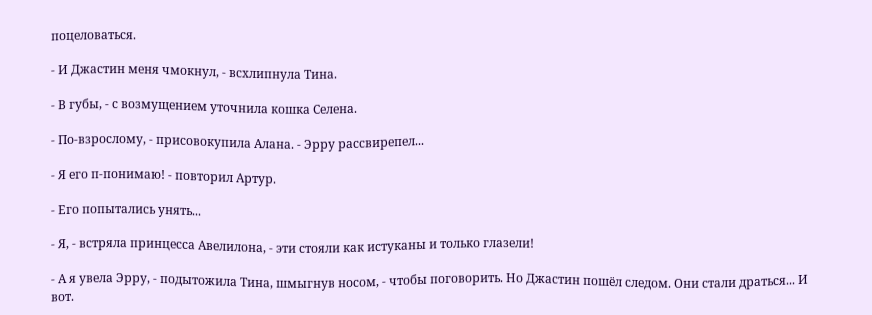поцеловаться.

- И Джастин меня чмокнул, - всхлипнула Тина.

- В губы, - с возмущением уточнила кошка Селена.

- По-взрослому, - присовокупила Алана. - Эрру рассвирепел...

- Я его п-понимаю! - повторил Артур.

- Его попытались унять...

- Я, - встряла принцесса Авелилона, - эти стояли как истуканы и только глазели!

- А я увела Эрру, - подытожила Тина, шмыгнув носом, - чтобы поговорить. Но Джастин пошёл следом. Они стали драться... И вот.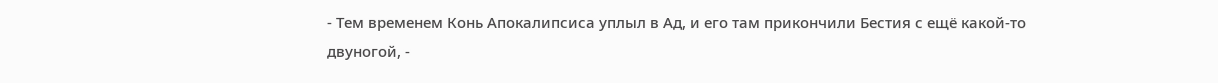- Тем временем Конь Апокалипсиса уплыл в Ад, и его там прикончили Бестия с ещё какой-то двуногой, -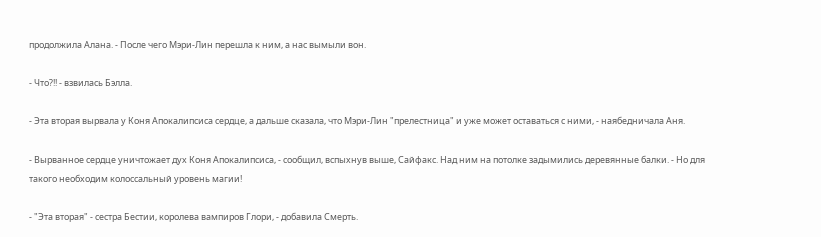продолжила Алана. - После чего Мэри-Лин перешла к ним, а нас вымыли вон.

- Что?!! - взвилась Бэлла.

- Эта вторая вырвала у Коня Апокалипсиса сердце, а дальше сказала, что Мэри-Лин "прелестница" и уже может оставаться с ними, - наябедничала Аня.

- Вырванное сердце уничтожает дух Коня Апокалипсиса, - сообщил, вспыхнув выше, Сайфакс. Над ним на потолке задымились деревянные балки. - Но для такого необходим колоссальный уровень магии!

- "Эта вторая" - сестра Бестии, королева вампиров Глори, - добавила Смерть.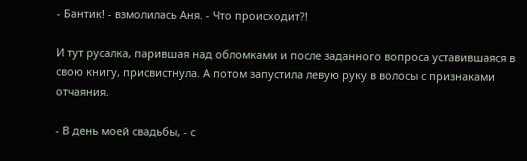- Бантик! - взмолилась Аня. - Что происходит?!

И тут русалка, парившая над обломками и после заданного вопроса уставившаяся в свою книгу, присвистнула. А потом запустила левую руку в волосы с признаками отчаяния.

- В день моей свадьбы, - с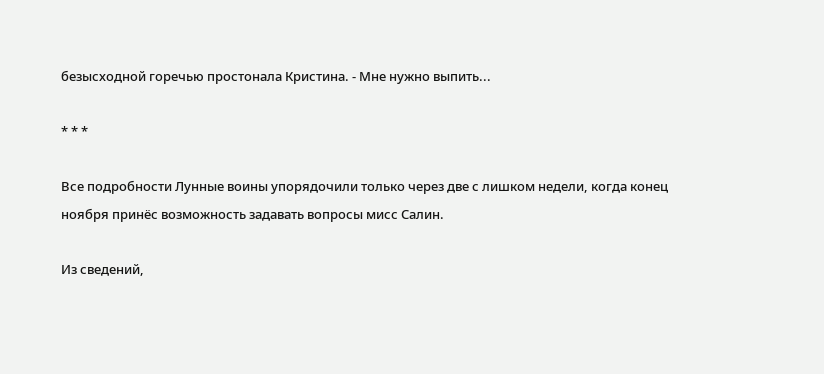безысходной горечью простонала Кристина. - Мне нужно выпить...

* * *

Все подробности Лунные воины упорядочили только через две с лишком недели, когда конец ноября принёс возможность задавать вопросы мисс Салин.

Из сведений,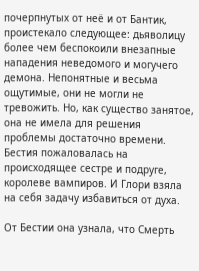почерпнутых от неё и от Бантик, проистекало следующее: дьяволицу более чем беспокоили внезапные нападения неведомого и могучего демона. Непонятные и весьма ощутимые, они не могли не тревожить. Но, как существо занятое, она не имела для решения проблемы достаточно времени. Бестия пожаловалась на происходящее сестре и подруге, королеве вампиров. И Глори взяла на себя задачу избавиться от духа.

От Бестии она узнала, что Смерть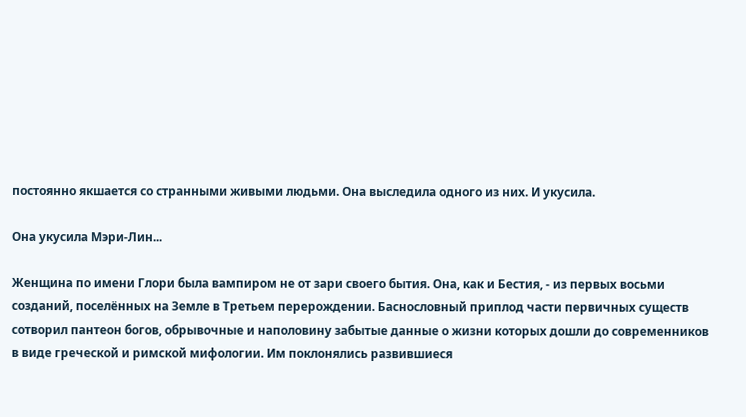постоянно якшается со странными живыми людьми. Она выследила одного из них. И укусила.

Она укусила Мэри-Лин...

Женщина по имени Глори была вампиром не от зари своего бытия. Она, как и Бестия, - из первых восьми созданий, поселённых на Земле в Третьем перерождении. Баснословный приплод части первичных существ сотворил пантеон богов, обрывочные и наполовину забытые данные о жизни которых дошли до современников в виде греческой и римской мифологии. Им поклонялись развившиеся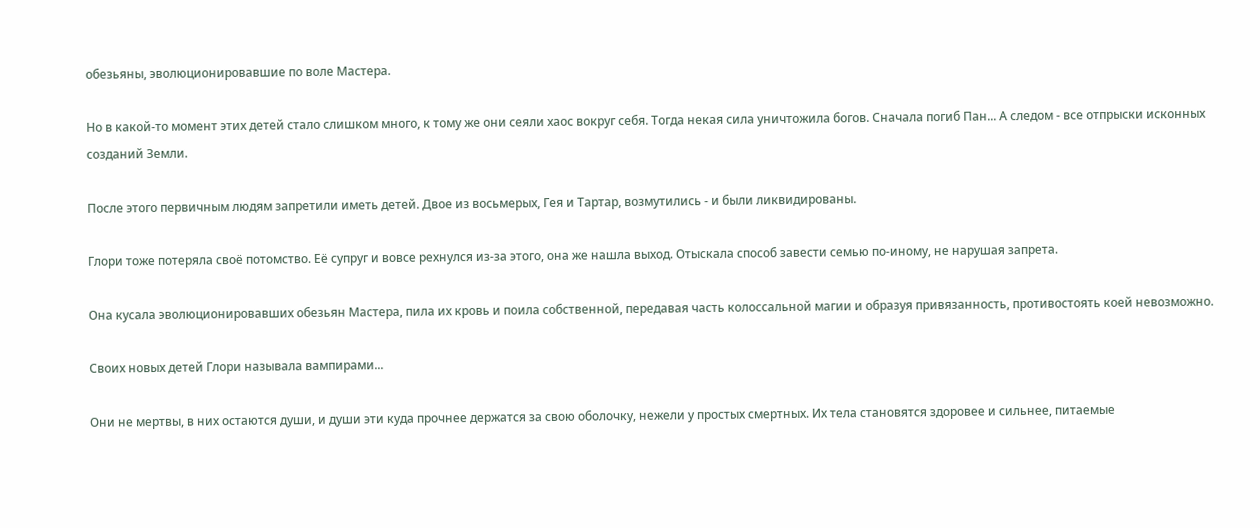обезьяны, эволюционировавшие по воле Мастера.

Но в какой-то момент этих детей стало слишком много, к тому же они сеяли хаос вокруг себя. Тогда некая сила уничтожила богов. Сначала погиб Пан... А следом - все отпрыски исконных созданий Земли.

После этого первичным людям запретили иметь детей. Двое из восьмерых, Гея и Тартар, возмутились - и были ликвидированы.

Глори тоже потеряла своё потомство. Её супруг и вовсе рехнулся из-за этого, она же нашла выход. Отыскала способ завести семью по-иному, не нарушая запрета.

Она кусала эволюционировавших обезьян Мастера, пила их кровь и поила собственной, передавая часть колоссальной магии и образуя привязанность, противостоять коей невозможно.

Своих новых детей Глори называла вампирами...

Они не мертвы, в них остаются души, и души эти куда прочнее держатся за свою оболочку, нежели у простых смертных. Их тела становятся здоровее и сильнее, питаемые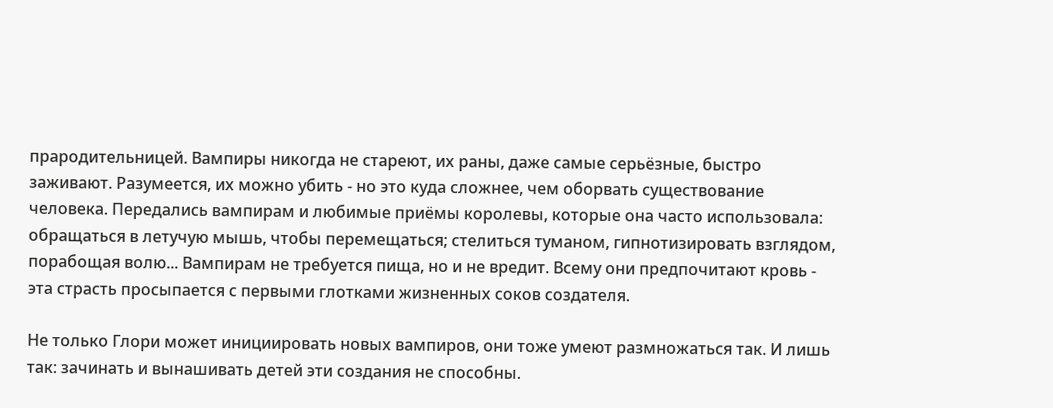прародительницей. Вампиры никогда не стареют, их раны, даже самые серьёзные, быстро заживают. Разумеется, их можно убить - но это куда сложнее, чем оборвать существование человека. Передались вампирам и любимые приёмы королевы, которые она часто использовала: обращаться в летучую мышь, чтобы перемещаться; стелиться туманом, гипнотизировать взглядом, порабощая волю... Вампирам не требуется пища, но и не вредит. Всему они предпочитают кровь - эта страсть просыпается с первыми глотками жизненных соков создателя.

Не только Глори может инициировать новых вампиров, они тоже умеют размножаться так. И лишь так: зачинать и вынашивать детей эти создания не способны.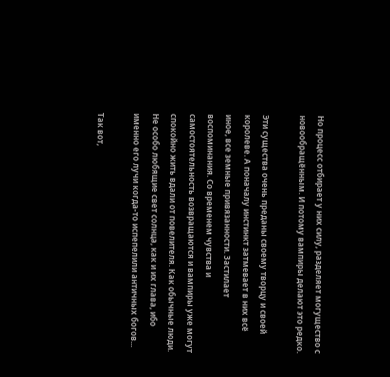Но процесс отбирает у них силу, разделяет могущество с новообращённым. И потому вампиры делают это редко.

Эти существа очень преданы своему творцу и своей королеве. А поначалу инстинкт затмевает в них всё иное, все земные привязанности. Застилает воспоминания. Со временем чувства и самостоятельность возвращаются и вампиры уже могут спокойно жить вдали от повелителя. Как обычные люди. Не особо любящие свет солнца, как и их глава, ибо именно его лучи когда-то испепелили античных богов...

Так вот,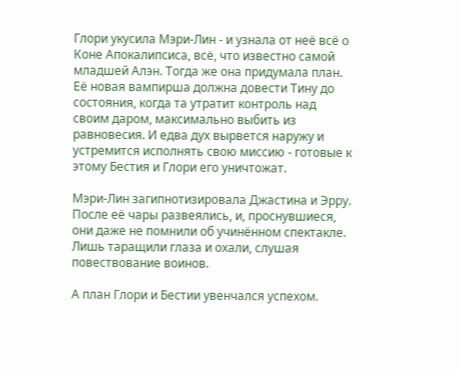Глори укусила Мэри-Лин - и узнала от неё всё о Коне Апокалипсиса, всё, что известно самой младшей Алэн. Тогда же она придумала план. Её новая вампирша должна довести Тину до состояния, когда та утратит контроль над своим даром, максимально выбить из равновесия. И едва дух вырвется наружу и устремится исполнять свою миссию - готовые к этому Бестия и Глори его уничтожат.

Мэри-Лин загипнотизировала Джастина и Эрру. После её чары развеялись, и, проснувшиеся, они даже не помнили об учинённом спектакле. Лишь таращили глаза и охали, слушая повествование воинов.

А план Глори и Бестии увенчался успехом.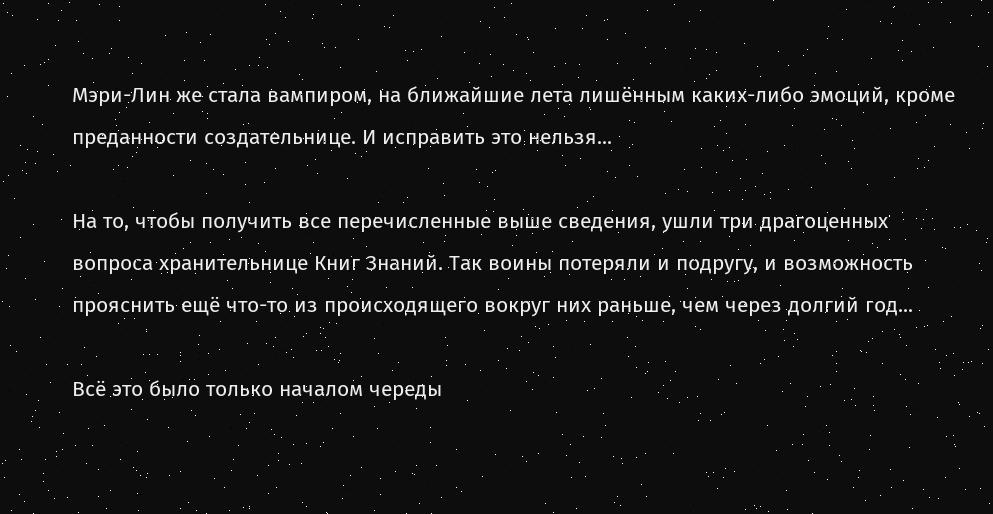Мэри-Лин же стала вампиром, на ближайшие лета лишённым каких-либо эмоций, кроме преданности создательнице. И исправить это нельзя...

На то, чтобы получить все перечисленные выше сведения, ушли три драгоценных вопроса хранительнице Книг Знаний. Так воины потеряли и подругу, и возможность прояснить ещё что-то из происходящего вокруг них раньше, чем через долгий год...

Всё это было только началом череды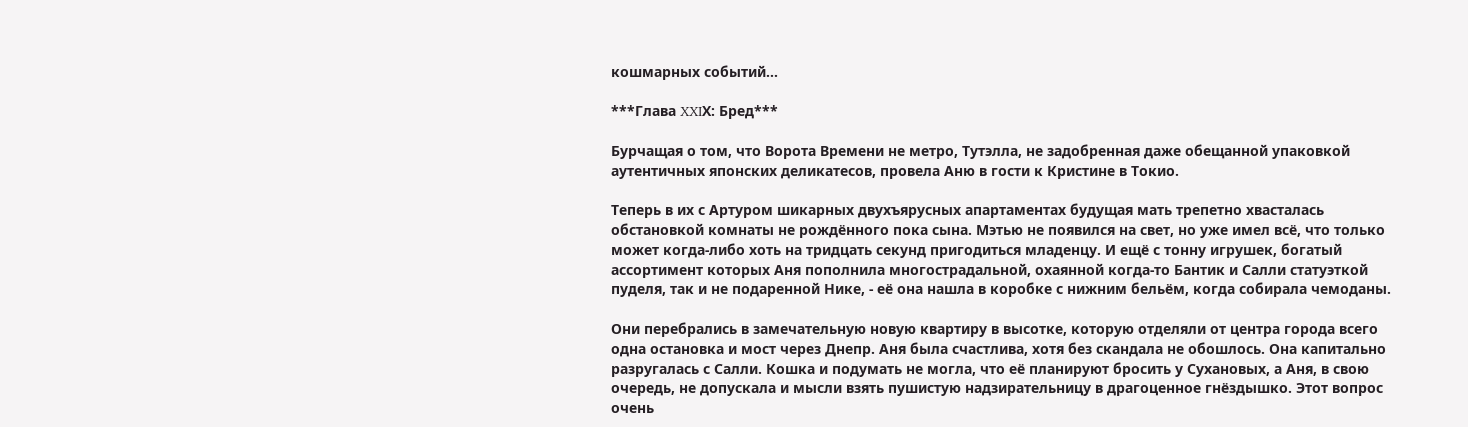кошмарных событий...

***Глава XXIХ: Бред***

Бурчащая о том, что Ворота Времени не метро, Тутэлла, не задобренная даже обещанной упаковкой аутентичных японских деликатесов, провела Аню в гости к Кристине в Токио.

Теперь в их с Артуром шикарных двухъярусных апартаментах будущая мать трепетно хвасталась обстановкой комнаты не рождённого пока сына. Мэтью не появился на свет, но уже имел всё, что только может когда-либо хоть на тридцать секунд пригодиться младенцу. И ещё с тонну игрушек, богатый ассортимент которых Аня пополнила многострадальной, охаянной когда-то Бантик и Салли статуэткой пуделя, так и не подаренной Нике, - её она нашла в коробке с нижним бельём, когда собирала чемоданы.

Они перебрались в замечательную новую квартиру в высотке, которую отделяли от центра города всего одна остановка и мост через Днепр. Аня была счастлива, хотя без скандала не обошлось. Она капитально разругалась с Салли. Кошка и подумать не могла, что её планируют бросить у Сухановых, а Аня, в свою очередь, не допускала и мысли взять пушистую надзирательницу в драгоценное гнёздышко. Этот вопрос очень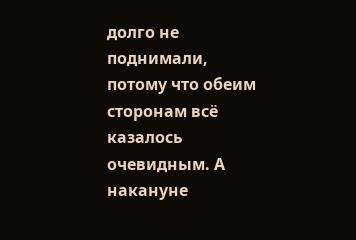долго не поднимали, потому что обеим сторонам всё казалось очевидным. А накануне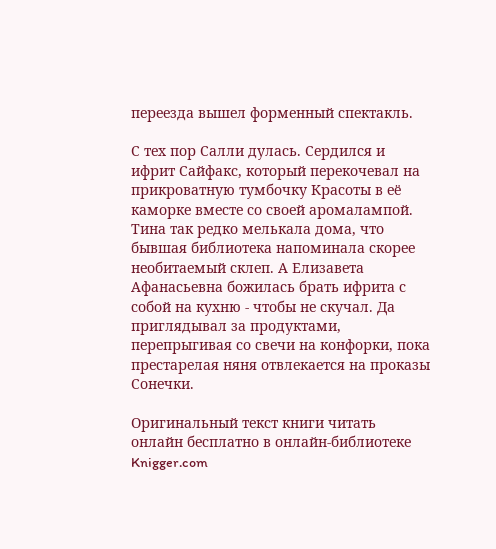переезда вышел форменный спектакль.

С тех пор Салли дулась. Сердился и ифрит Сайфакс, который перекочевал на прикроватную тумбочку Красоты в её каморке вместе со своей аромалампой. Тина так редко мелькала дома, что бывшая библиотека напоминала скорее необитаемый склеп. А Елизавета Афанасьевна божилась брать ифрита с собой на кухню - чтобы не скучал. Да приглядывал за продуктами, перепрыгивая со свечи на конфорки, пока престарелая няня отвлекается на проказы Сонечки.

Оригинальный текст книги читать онлайн бесплатно в онлайн-библиотеке Knigger.com